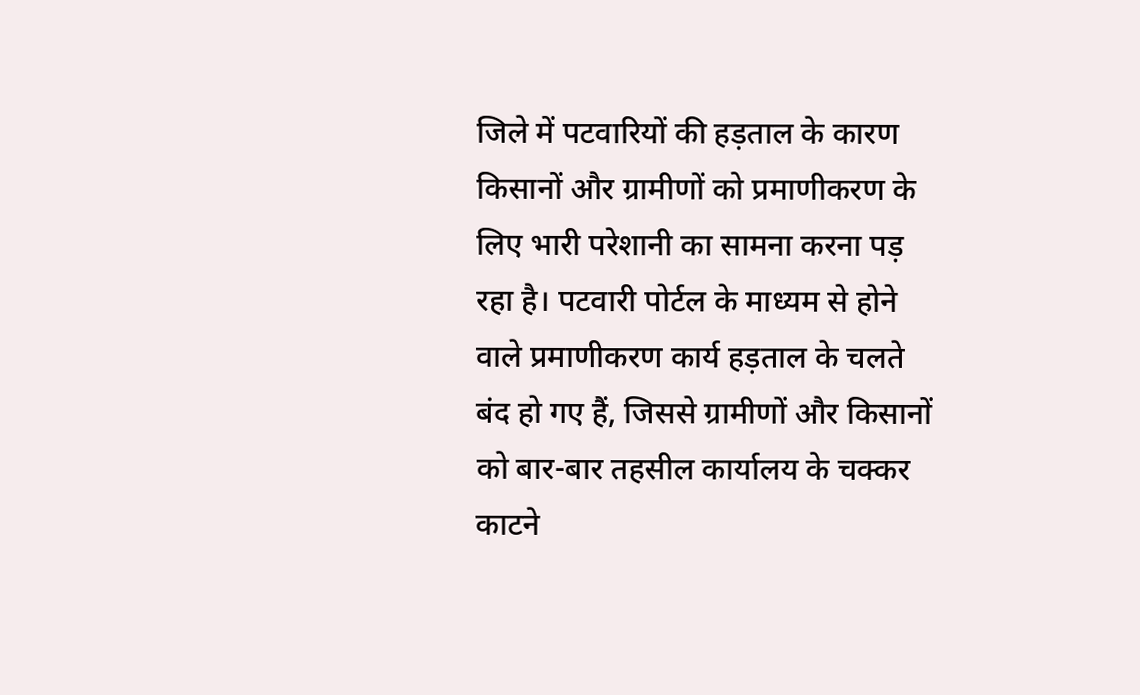जिले में पटवारियों की हड़ताल के कारण किसानों और ग्रामीणों को प्रमाणीकरण के लिए भारी परेशानी का सामना करना पड़ रहा है। पटवारी पोर्टल के माध्यम से होने वाले प्रमाणीकरण कार्य हड़ताल के चलते बंद हो गए हैं, जिससे ग्रामीणों और किसानों को बार-बार तहसील कार्यालय के चक्कर काटने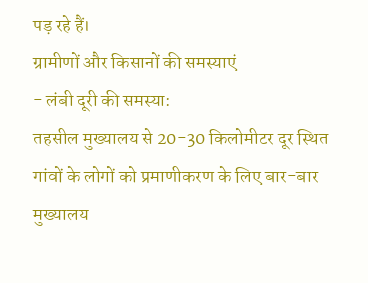पड़ रहे हैं।
ग्रामीणों और किसानों की समस्याएं
- लंबी दूरी की समस्या:
तहसील मुख्यालय से 20-30 किलोमीटर दूर स्थित गांवों के लोगों को प्रमाणीकरण के लिए बार-बार मुख्यालय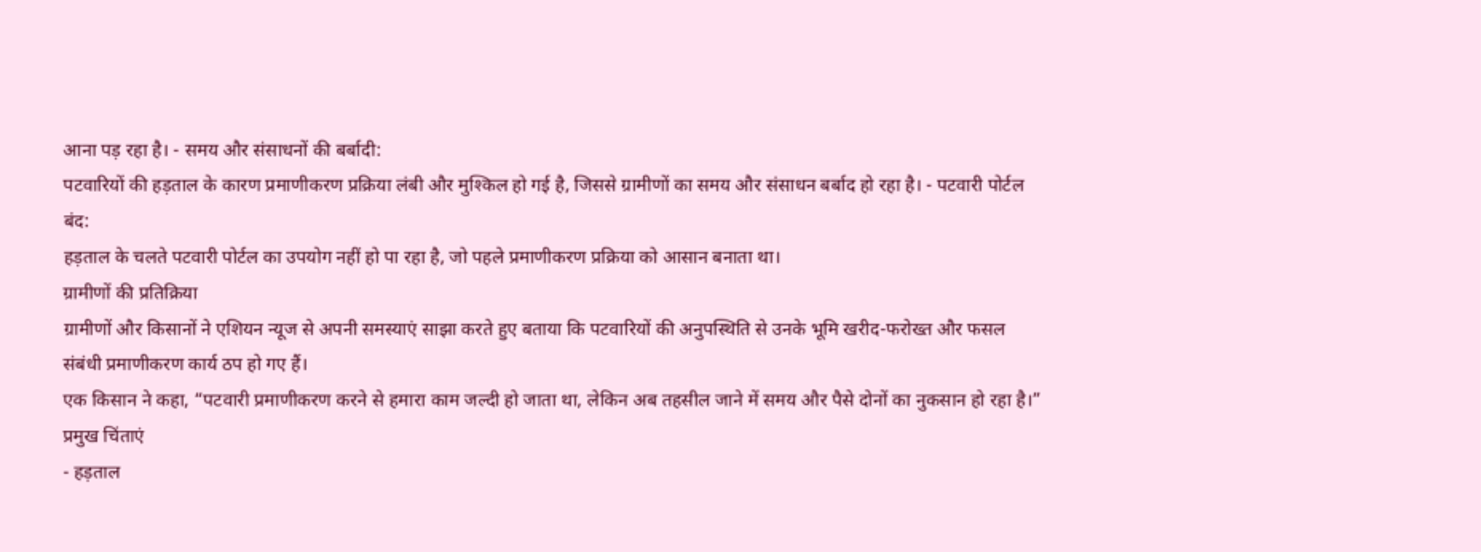आना पड़ रहा है। - समय और संसाधनों की बर्बादी:
पटवारियों की हड़ताल के कारण प्रमाणीकरण प्रक्रिया लंबी और मुश्किल हो गई है, जिससे ग्रामीणों का समय और संसाधन बर्बाद हो रहा है। - पटवारी पोर्टल बंद:
हड़ताल के चलते पटवारी पोर्टल का उपयोग नहीं हो पा रहा है, जो पहले प्रमाणीकरण प्रक्रिया को आसान बनाता था।
ग्रामीणों की प्रतिक्रिया
ग्रामीणों और किसानों ने एशियन न्यूज से अपनी समस्याएं साझा करते हुए बताया कि पटवारियों की अनुपस्थिति से उनके भूमि खरीद-फरोख्त और फसल संबंधी प्रमाणीकरण कार्य ठप हो गए हैं।
एक किसान ने कहा, “पटवारी प्रमाणीकरण करने से हमारा काम जल्दी हो जाता था, लेकिन अब तहसील जाने में समय और पैसे दोनों का नुकसान हो रहा है।”
प्रमुख चिंताएं
- हड़ताल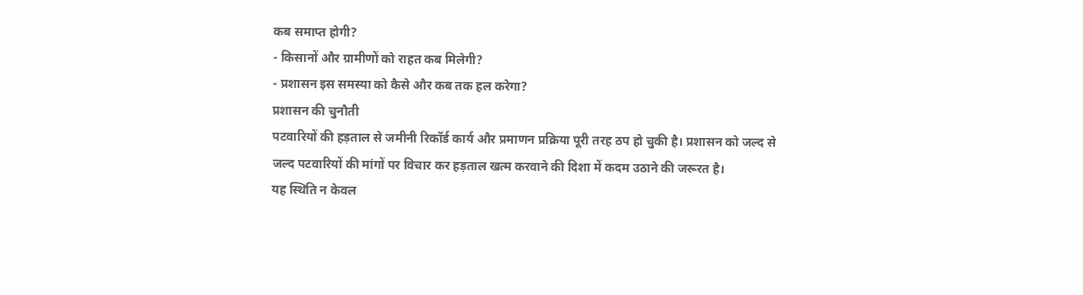कब समाप्त होगी?
- किसानों और ग्रामीणों को राहत कब मिलेगी?
- प्रशासन इस समस्या को कैसे और कब तक हल करेगा?
प्रशासन की चुनौती
पटवारियों की हड़ताल से जमीनी रिकॉर्ड कार्य और प्रमाणन प्रक्रिया पूरी तरह ठप हो चुकी है। प्रशासन को जल्द से जल्द पटवारियों की मांगों पर विचार कर हड़ताल खत्म करवाने की दिशा में कदम उठाने की जरूरत है।
यह स्थिति न केवल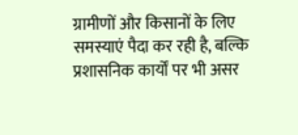ग्रामीणों और किसानों के लिए समस्याएं पैदा कर रही है, बल्कि प्रशासनिक कार्यों पर भी असर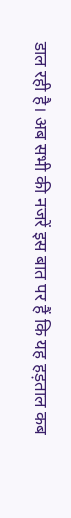डाल रही है। अब सभी की नजरें इस बात पर हैं कि यह हड़ताल कब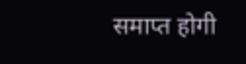समाप्त होगी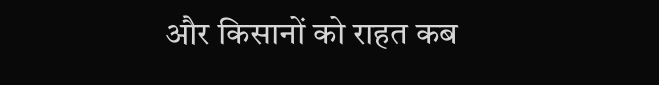और किसानों को राहत कब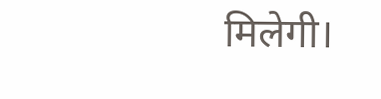मिलेगी।